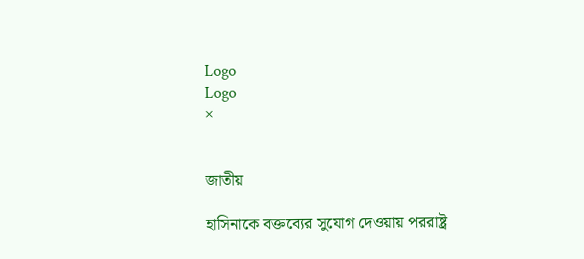Logo
Logo
×


জাতীয়

হাসিনাকে বক্তব্যের সুযোগ দেওয়ায় পররাষ্ট্র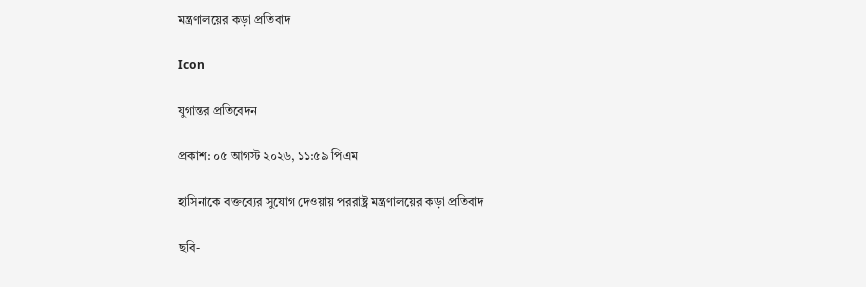মন্ত্রণালয়ের কড়া প্রতিবাদ

Icon

যুগান্তর প্রতিবেদন

প্রকাশ: ০৫ আগস্ট ২০২৬, ১১:৫৯ পিএম

হাসিনাকে বক্তব্যের সুযোগ দেওয়ায় পররাষ্ট্র মন্ত্রণালয়ের কড়া প্রতিবাদ

ছবি-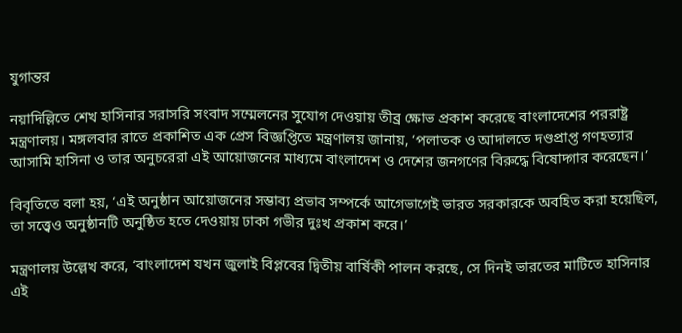যুগান্তর

নয়াদিল্লিতে শেখ হাসিনার সরাসরি সংবাদ সম্মেলনের সুযোগ দেওয়ায় তীব্র ক্ষোভ প্রকাশ করেছে বাংলাদেশের পররাষ্ট্র মন্ত্রণালয়। মঙ্গলবার রাতে প্রকাশিত এক প্রেস বিজ্ঞপ্তিতে মন্ত্রণালয় জানায়, ‘পলাতক ও আদালতে দণ্ডপ্রাপ্ত গণহত্যার আসামি হাসিনা ও তার অনুচরেরা এই আয়োজনের মাধ্যমে বাংলাদেশ ও দেশের জনগণের বিরুদ্ধে বিষোদ্গার করেছেন।’

বিবৃতিতে বলা হয়, ‘এই অনুষ্ঠান আয়োজনের সম্ভাব্য প্রভাব সম্পর্কে আগেভাগেই ভারত সরকারকে অবহিত করা হয়েছিল, তা সত্ত্বেও অনুষ্ঠানটি অনুষ্ঠিত হতে দেওয়ায় ঢাকা গভীর দুঃখ প্রকাশ করে।’

মন্ত্রণালয় উল্লেখ করে, ‘বাংলাদেশ যখন জুলাই বিপ্লবের দ্বিতীয় বার্ষিকী পালন করছে, সে দিনই ভারতের মাটিতে হাসিনার এই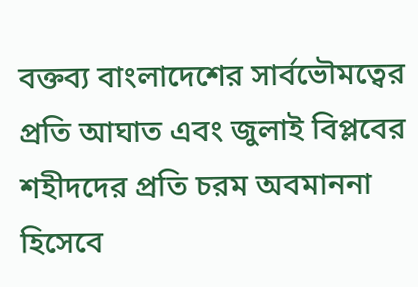বক্তব্য বাংলাদেশের সার্বভৌমত্বের প্রতি আঘাত এবং জুলাই বিপ্লবের শহীদদের প্রতি চরম অবমাননা হিসেবে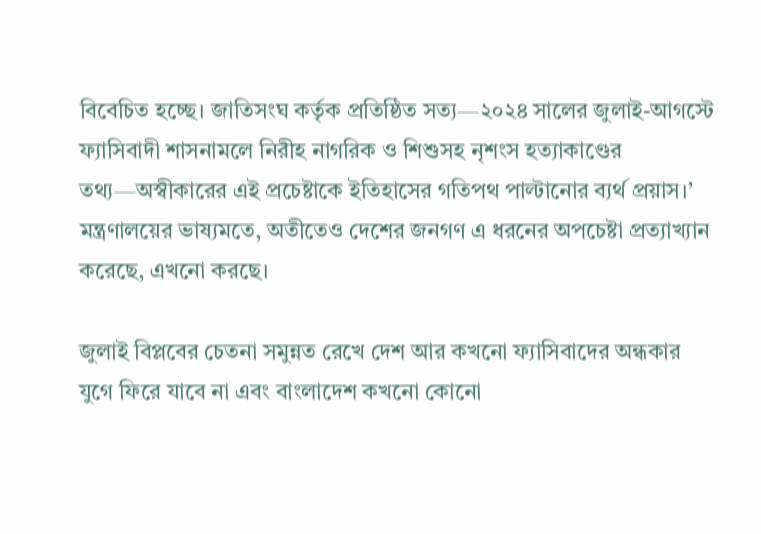বিবেচিত হচ্ছে। জাতিসংঘ কর্তৃক প্রতিষ্ঠিত সত্য—২০২৪ সালের জুলাই-আগস্টে ফ্যাসিবাদী শাসনামলে নিরীহ নাগরিক ও শিশুসহ নৃশংস হত্যাকাণ্ডের তথ্য—অস্বীকারের এই প্রচেষ্টাকে ইতিহাসের গতিপথ পাল্টানোর ব্যর্থ প্রয়াস।’ মন্ত্রণালয়ের ভাষ্যমতে, অতীতেও দেশের জনগণ এ ধরনের অপচেষ্টা প্রত্যাখ্যান করেছে, এখনো করছে।

জুলাই বিপ্লবের চেতনা সমুন্নত রেখে দেশ আর কখনো ফ্যাসিবাদের অন্ধকার যুগে ফিরে যাবে না এবং বাংলাদেশ কখনো কোনো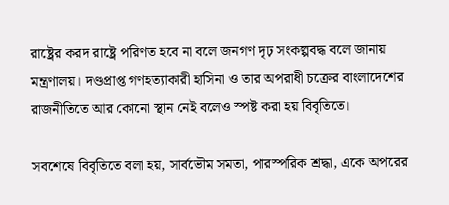রাষ্ট্রের করদ রাষ্ট্রে পরিণত হবে না বলে জনগণ দৃঢ় সংকল্পবদ্ধ বলে জানায় মন্ত্রণালয়। দণ্ডপ্রাপ্ত গণহত্যাকারী হাসিনা ও তার অপরাধী চক্রের বাংলাদেশের রাজনীতিতে আর কোনো স্থান নেই বলেও স্পষ্ট করা হয় বিবৃতিতে।

সবশেষে বিবৃতিতে বলা হয়, সার্বভৌম সমতা, পারস্পরিক শ্রদ্ধা, একে অপরের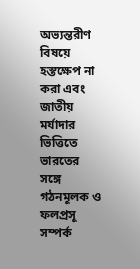অভ্যন্তরীণ বিষয়ে হস্তক্ষেপ না করা এবং জাতীয় মর্যাদার ভিত্তিতে ভারতের সঙ্গে গঠনমূলক ও ফলপ্রসূ সম্পর্ক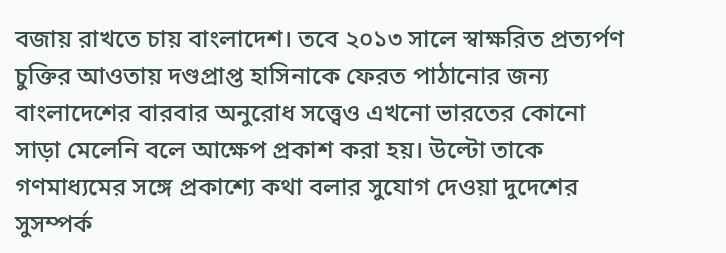বজায় রাখতে চায় বাংলাদেশ। তবে ২০১৩ সালে স্বাক্ষরিত প্রত্যর্পণ চুক্তির আওতায় দণ্ডপ্রাপ্ত হাসিনাকে ফেরত পাঠানোর জন্য বাংলাদেশের বারবার অনুরোধ সত্ত্বেও এখনো ভারতের কোনো সাড়া মেলেনি বলে আক্ষেপ প্রকাশ করা হয়। উল্টো তাকে গণমাধ্যমের সঙ্গে প্রকাশ্যে কথা বলার সুযোগ দেওয়া দুদেশের সুসম্পর্ক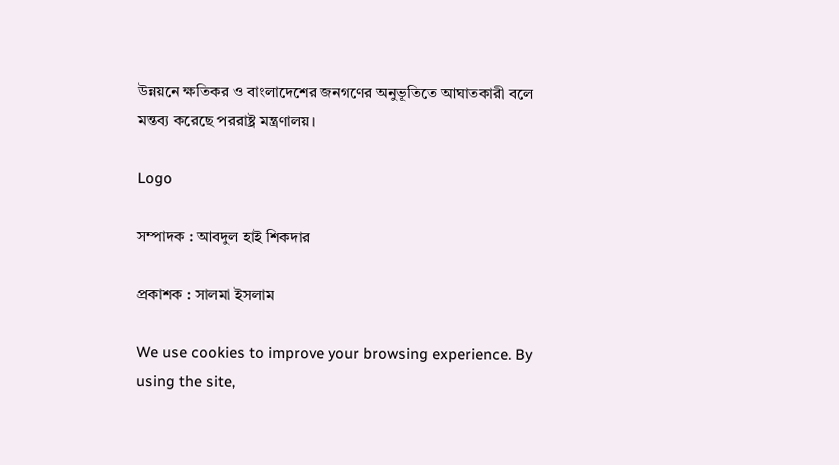উন্নয়নে ক্ষতিকর ও বাংলাদেশের জনগণের অনুভূতিতে আঘাতকারী বলে মন্তব্য করেছে পররাষ্ট্র মন্ত্রণালয়।

Logo

সম্পাদক : আবদুল হাই শিকদার

প্রকাশক : সালমা ইসলাম

We use cookies to improve your browsing experience. By using the site,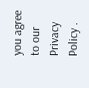you agree to our Privacy Policy .